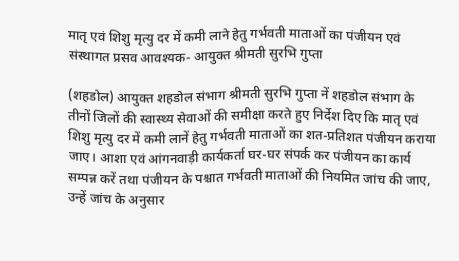मातृ एवं शिशु मृत्यु दर में कमी लाने हेतु गर्भवती माताओं का पंजीयन एवं संस्थागत प्रसव आवश्यक- आयुक्त श्रीमती सुरभि गुप्ता

(शहडोल) आयुक्त शहडोल संभाग श्रीमती सुरभि गुप्ता नें शहडोल संभाग के तीनों जिलों की स्वास्थ्य सेवाओं की समीक्षा करते हुए निर्देश दिए कि मातृ एवं शिशु मृत्यु दर में कमी लानें हेतु गर्भवती माताओं का शत-प्रतिशत पंजीयन कराया जाए। आशा एवं आंगनवाड़ी कार्यकर्ता घर-घर संपर्क कर पंजीयन का कार्य सम्पन्न करें तथा पंजीयन के पश्चात गर्भवती माताओं की नियमित जांच की जाए, उन्हें जांच के अनुसार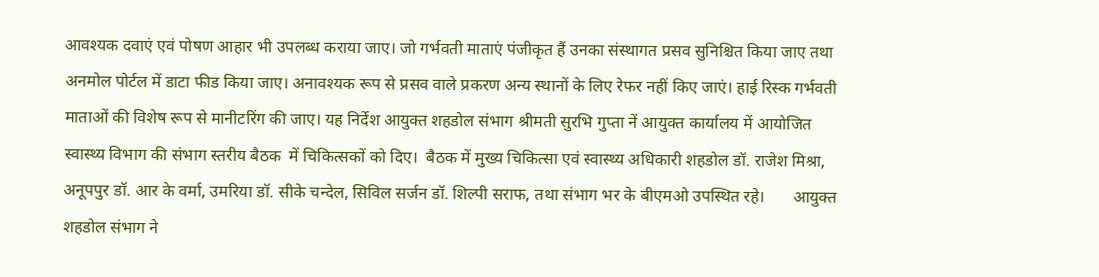आवश्यक दवाएं एवं पोषण आहार भी उपलब्ध कराया जाए। जो गर्भवती माताएं पंजीकृत हैं उनका संस्थागत प्रसव सुनिश्चित किया जाए तथा अनमोल पोर्टल में डाटा फीड किया जाए। अनावश्यक रूप से प्रसव वाले प्रकरण अन्य स्थानों के लिए रेफर नहीं किए जाएं। हाई रिस्क गर्भवती माताओं की विशेष रूप से मानीटरिंग की जाए। यह निर्देश आयुक्त शहडोल संभाग श्रीमती सुरभि गुप्ता नें आयुक्त कार्यालय में आयोजित स्वास्थ्य विभाग की संभाग स्तरीय बैठक  में चिकित्सकों को दिए।  बैठक में मुख्य चिकित्सा एवं स्वास्थ्य अधिकारी शहडोल डॉ. राजेश मिश्रा, अनूपपुर डॉ. आर के वर्मा, उमरिया डॉ. सीके चन्देल, सिविल सर्जन डॉ. शिल्पी सराफ, तथा संभाग भर के बीएमओ उपस्थित रहे।       आयुक्त शहडोल संभाग ने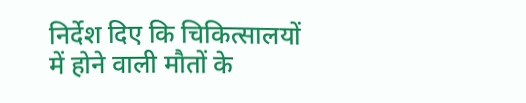निर्देश दिए कि चिकित्सालयों में होने वाली मौतों के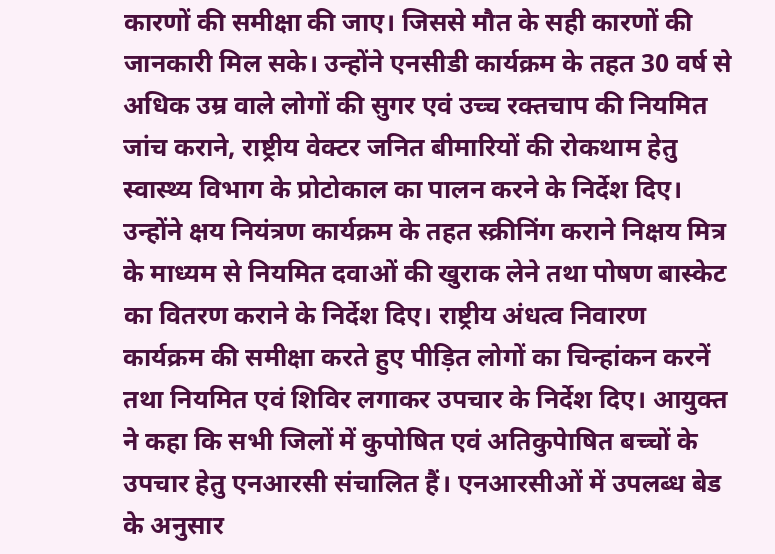कारणों की समीक्षा की जाए। जिससे मौत के सही कारणों की जानकारी मिल सके। उन्होंने एनसीडी कार्यक्रम के तहत 30 वर्ष से अधिक उम्र वाले लोगों की सुगर एवं उच्च रक्तचाप की नियमित जांच कराने, राष्ट्रीय वेक्टर जनित बीमारियों की रोकथाम हेतु स्वास्थ्य विभाग के प्रोटोकाल का पालन करने के निर्देश दिए।  उन्होंने क्षय नियंत्रण कार्यक्रम के तहत स्क्रीनिंग कराने निक्षय मित्र के माध्यम से नियमित दवाओं की खुराक लेने तथा पोषण बास्केट का वितरण कराने के निर्देश दिए। राष्ट्रीय अंधत्व निवारण कार्यक्रम की समीक्षा करते हुए पीड़ित लोगों का चिन्हांकन करनें तथा नियमित एवं शिविर लगाकर उपचार के निर्देश दिए। आयुक्त ने कहा कि सभी जिलों में कुपोषित एवं अतिकुपेाषित बच्चों के उपचार हेतु एनआरसी संचालित हैं। एनआरसीओं में उपलब्ध बेड के अनुसार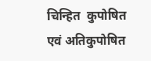चिन्हित  कुपोषित एवं अतिकुपोषित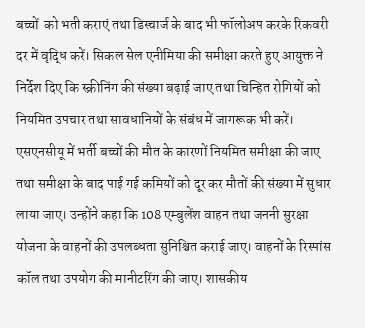बच्चों  को भती कराएं तथा डिस्चार्ज के बाद भी फॉलोअप करके रिकवरी दर में वृद्धि करें। सिकल सेल एनीमिया की समीक्षा करते हुए आयुक्त ने निर्देश दिए कि स्क्रीनिंग की संख्या बढ़ाई जाए तथा चिन्हित रोगियों को नियमित उपचार तथा सावधानियों के संबंध में जागरूक भी करें। एसएनसीयू में भर्ती बच्चों की मौत के कारणों नियमित समीक्षा की जाए तथा समीक्षा के बाद पाई गई कमियों को दूर कर मौतों की संख्या में सुधार लाया जाए। उन्होंने कहा कि 108 एम्बुलेंश वाहन तथा जननी सुरक्षा योजना के वाहनों की उपलब्धता सुनिश्चित कराई जाए। वाहनों के रिस्पांस कॉल तथा उपयोग की मानीटरिंग की जाए। शासकीय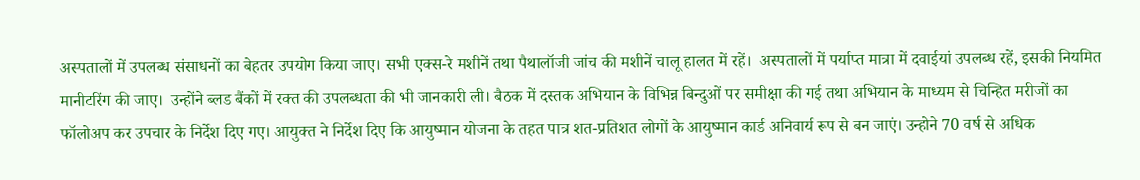अस्पतालों में उपलब्ध संसाधनों का बेहतर उपयोग किया जाए। सभी एक्स-रे मशीनें तथा पैथालॉजी जांच की मशीनें चालू हालत में रहें।  अस्पतालों में पर्याप्त मात्रा में दवाईयां उपलब्ध रहें, इसकी नियमित मानीटरिंग की जाए।  उन्होंने ब्लड बैंकों में रक्त की उपलब्धता की भी जानकारी ली। बैठक में दस्तक अभियान के विभिन्न बिन्दुओं पर समीक्षा की गई तथा अभियान के माध्यम से चिन्हित मरीजों का फॉलोअप कर उपचार के निर्देश दिए गए। आयुक्त ने निर्देश दिए कि आयुष्मान योजना के तहत पात्र शत-प्रतिशत लोगों के आयुष्मान कार्ड अनिवार्य रूप से बन जाएं। उन्होने 70 वर्ष से अधिक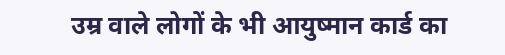उम्र वाले लोगों के भी आयुष्मान कार्ड का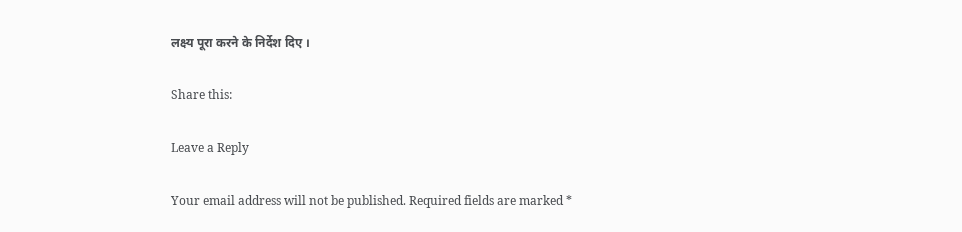लक्ष्य पूरा करने के निर्देश दिए ।

Share this:

Leave a Reply

Your email address will not be published. Required fields are marked *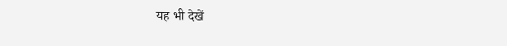यह भी देखें